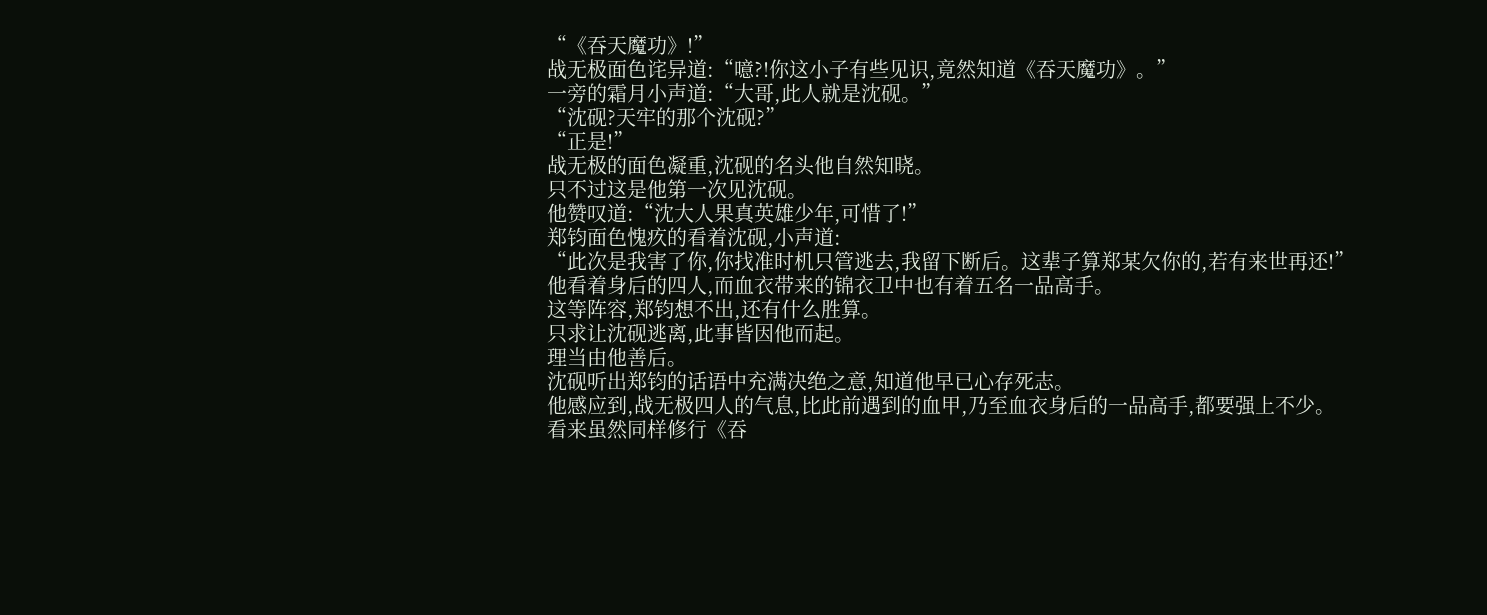“《吞天魔功》!”
战无极面色诧异道:“噫?!你这小子有些见识,竟然知道《吞天魔功》。”
一旁的霜月小声道:“大哥,此人就是沈砚。”
“沈砚?天牢的那个沈砚?”
“正是!”
战无极的面色凝重,沈砚的名头他自然知晓。
只不过这是他第一次见沈砚。
他赞叹道:“沈大人果真英雄少年,可惜了!”
郑钧面色愧疚的看着沈砚,小声道:
“此次是我害了你,你找准时机只管逃去,我留下断后。这辈子算郑某欠你的,若有来世再还!”
他看着身后的四人,而血衣带来的锦衣卫中也有着五名一品高手。
这等阵容,郑钧想不出,还有什么胜算。
只求让沈砚逃离,此事皆因他而起。
理当由他善后。
沈砚听出郑钧的话语中充满决绝之意,知道他早已心存死志。
他感应到,战无极四人的气息,比此前遇到的血甲,乃至血衣身后的一品高手,都要强上不少。
看来虽然同样修行《吞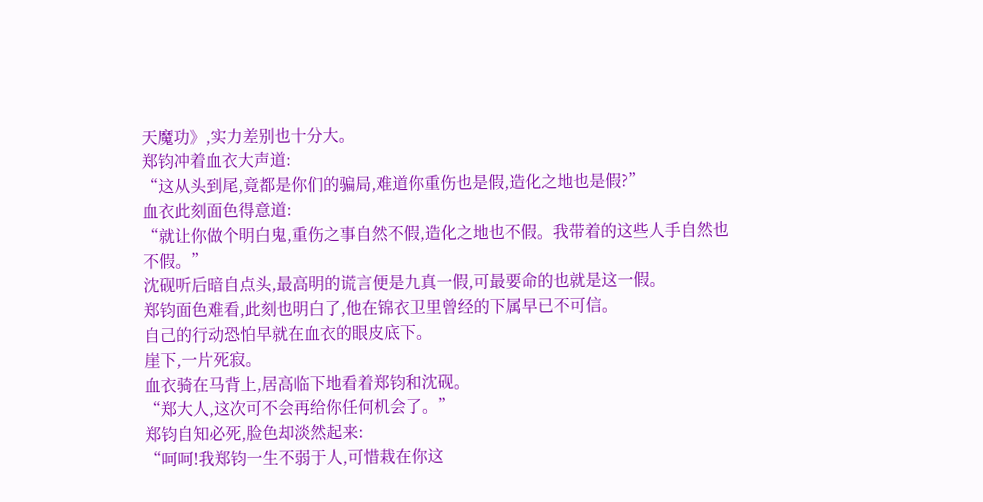天魔功》,实力差别也十分大。
郑钧冲着血衣大声道:
“这从头到尾,竟都是你们的骗局,难道你重伤也是假,造化之地也是假?”
血衣此刻面色得意道:
“就让你做个明白鬼,重伤之事自然不假,造化之地也不假。我带着的这些人手自然也不假。”
沈砚听后暗自点头,最高明的谎言便是九真一假,可最要命的也就是这一假。
郑钧面色难看,此刻也明白了,他在锦衣卫里曾经的下属早已不可信。
自己的行动恐怕早就在血衣的眼皮底下。
崖下,一片死寂。
血衣骑在马背上,居高临下地看着郑钧和沈砚。
“郑大人,这次可不会再给你任何机会了。”
郑钧自知必死,脸色却淡然起来:
“呵呵!我郑钧一生不弱于人,可惜栽在你这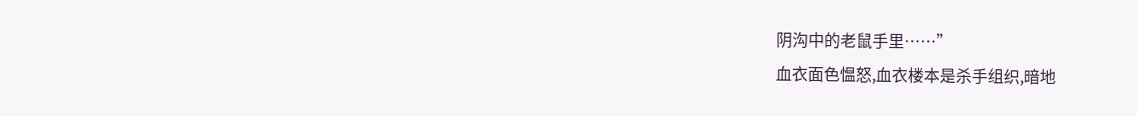阴沟中的老鼠手里……”
血衣面色愠怒,血衣楼本是杀手组织,暗地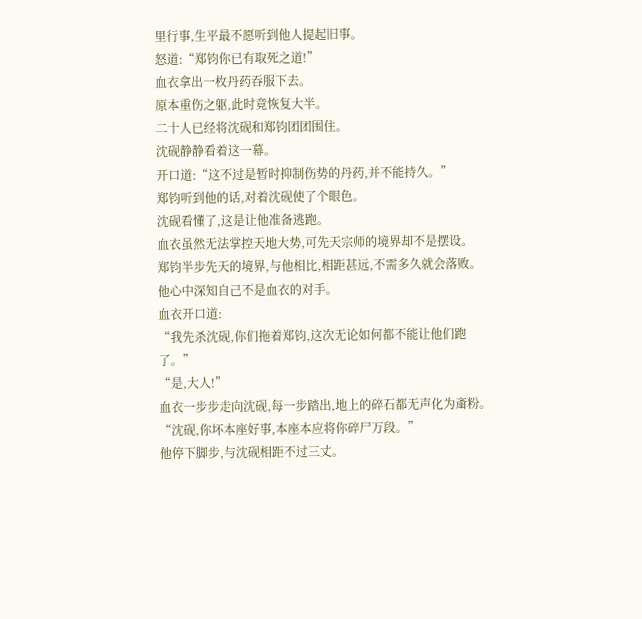里行事,生平最不愿听到他人提起旧事。
怒道:“郑钧你已有取死之道!”
血衣拿出一枚丹药吞服下去。
原本重伤之躯,此时竟恢复大半。
二十人已经将沈砚和郑钧团团围住。
沈砚静静看着这一幕。
开口道:“这不过是暂时抑制伤势的丹药,并不能持久。”
郑钧听到他的话,对着沈砚使了个眼色。
沈砚看懂了,这是让他准备逃跑。
血衣虽然无法掌控天地大势,可先天宗师的境界却不是摆设。
郑钧半步先天的境界,与他相比,相距甚远,不需多久就会落败。
他心中深知自己不是血衣的对手。
血衣开口道:
“我先杀沈砚,你们拖着郑钧,这次无论如何都不能让他们跑了。”
“是,大人!”
血衣一步步走向沈砚,每一步踏出,地上的碎石都无声化为齑粉。
“沈砚,你坏本座好事,本座本应将你碎尸万段。”
他停下脚步,与沈砚相距不过三丈。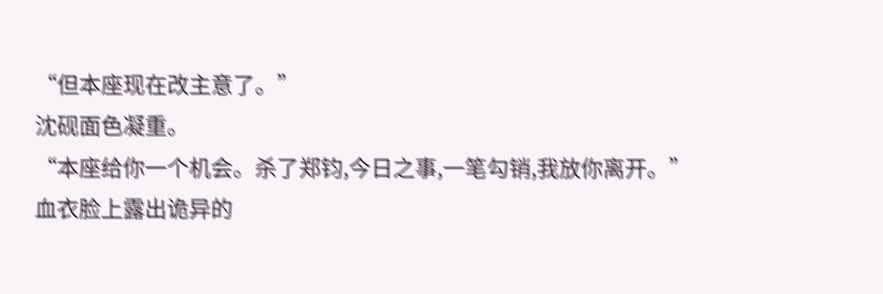“但本座现在改主意了。”
沈砚面色凝重。
“本座给你一个机会。杀了郑钧,今日之事,一笔勾销,我放你离开。”
血衣脸上露出诡异的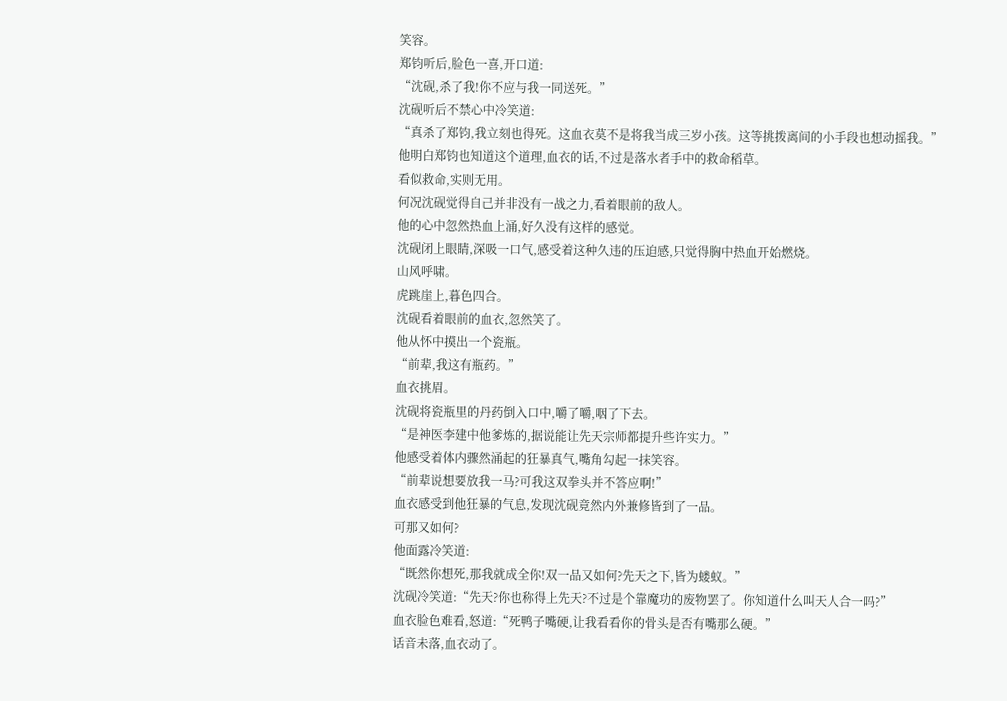笑容。
郑钧听后,脸色一喜,开口道:
“沈砚,杀了我!你不应与我一同送死。”
沈砚听后不禁心中冷笑道:
“真杀了郑钧,我立刻也得死。这血衣莫不是将我当成三岁小孩。这等挑拨离间的小手段也想动摇我。”
他明白郑钧也知道这个道理,血衣的话,不过是落水者手中的救命稻草。
看似救命,实则无用。
何况沈砚觉得自己并非没有一战之力,看着眼前的敌人。
他的心中忽然热血上涌,好久没有这样的感觉。
沈砚闭上眼睛,深吸一口气,感受着这种久违的压迫感,只觉得胸中热血开始燃烧。
山风呼啸。
虎跳崖上,暮色四合。
沈砚看着眼前的血衣,忽然笑了。
他从怀中摸出一个瓷瓶。
“前辈,我这有瓶药。”
血衣挑眉。
沈砚将瓷瓶里的丹药倒入口中,嚼了嚼,咽了下去。
“是神医李建中他爹炼的,据说能让先天宗师都提升些许实力。”
他感受着体内骤然涌起的狂暴真气,嘴角勾起一抹笑容。
“前辈说想要放我一马?可我这双拳头并不答应啊!”
血衣感受到他狂暴的气息,发现沈砚竟然内外兼修皆到了一品。
可那又如何?
他面露冷笑道:
“既然你想死,那我就成全你!双一品又如何?先天之下,皆为蝼蚁。”
沈砚冷笑道:“先天?你也称得上先天?不过是个靠魔功的废物罢了。你知道什么叫天人合一吗?”
血衣脸色难看,怒道:“死鸭子嘴硬,让我看看你的骨头是否有嘴那么硬。”
话音未落,血衣动了。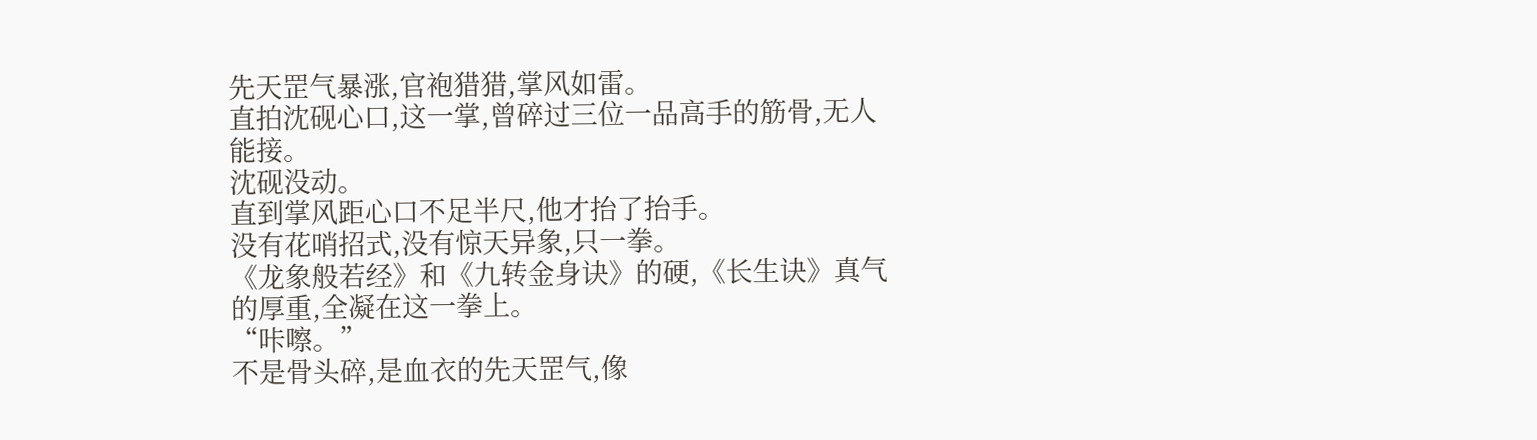先天罡气暴涨,官袍猎猎,掌风如雷。
直拍沈砚心口,这一掌,曾碎过三位一品高手的筋骨,无人能接。
沈砚没动。
直到掌风距心口不足半尺,他才抬了抬手。
没有花哨招式,没有惊天异象,只一拳。
《龙象般若经》和《九转金身诀》的硬,《长生诀》真气的厚重,全凝在这一拳上。
“咔嚓。”
不是骨头碎,是血衣的先天罡气,像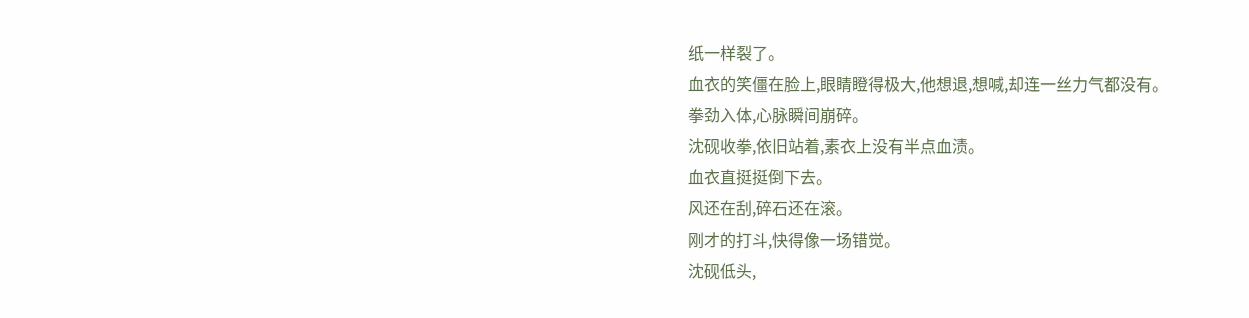纸一样裂了。
血衣的笑僵在脸上,眼睛瞪得极大,他想退,想喊,却连一丝力气都没有。
拳劲入体,心脉瞬间崩碎。
沈砚收拳,依旧站着,素衣上没有半点血渍。
血衣直挺挺倒下去。
风还在刮,碎石还在滚。
刚才的打斗,快得像一场错觉。
沈砚低头,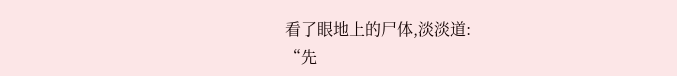看了眼地上的尸体,淡淡道:
“先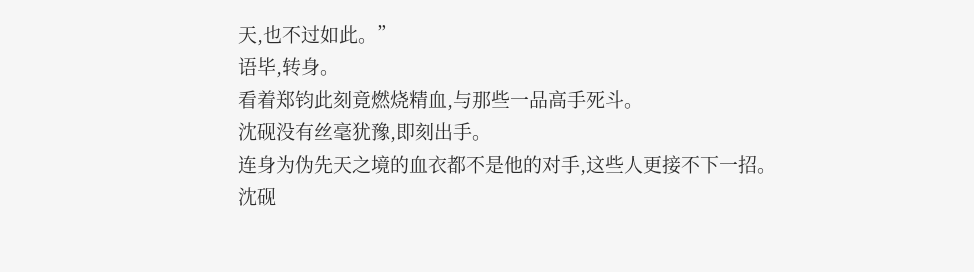天,也不过如此。”
语毕,转身。
看着郑钧此刻竟燃烧精血,与那些一品高手死斗。
沈砚没有丝毫犹豫,即刻出手。
连身为伪先天之境的血衣都不是他的对手,这些人更接不下一招。
沈砚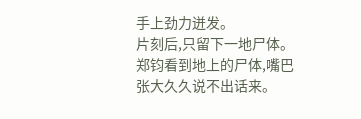手上劲力迸发。
片刻后,只留下一地尸体。
郑钧看到地上的尸体,嘴巴张大久久说不出话来。